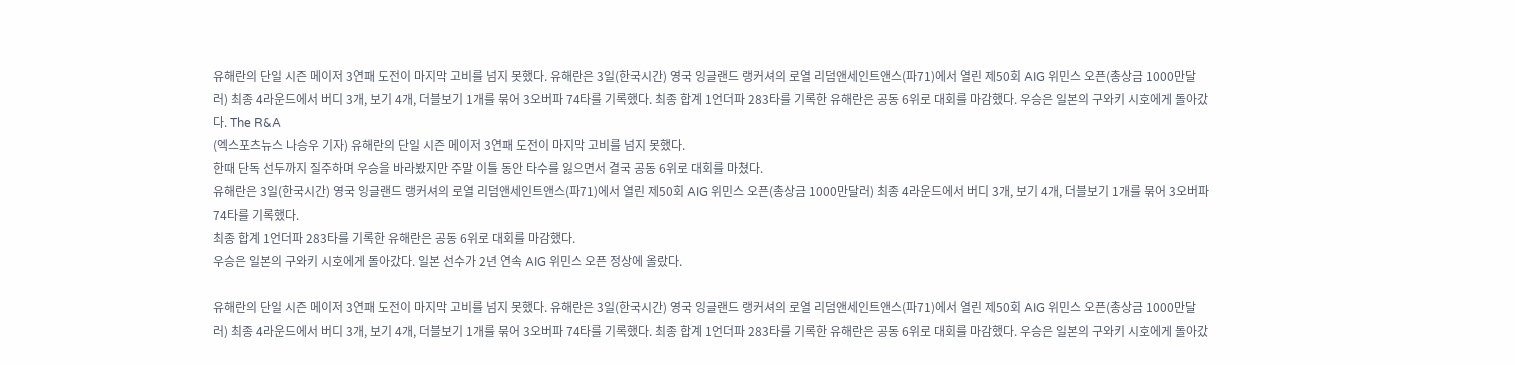유해란의 단일 시즌 메이저 3연패 도전이 마지막 고비를 넘지 못했다. 유해란은 3일(한국시간) 영국 잉글랜드 랭커셔의 로열 리덤앤세인트앤스(파71)에서 열린 제50회 AIG 위민스 오픈(총상금 1000만달러) 최종 4라운드에서 버디 3개, 보기 4개, 더블보기 1개를 묶어 3오버파 74타를 기록했다. 최종 합계 1언더파 283타를 기록한 유해란은 공동 6위로 대회를 마감했다. 우승은 일본의 구와키 시호에게 돌아갔다. The R&A
(엑스포츠뉴스 나승우 기자) 유해란의 단일 시즌 메이저 3연패 도전이 마지막 고비를 넘지 못했다.
한때 단독 선두까지 질주하며 우승을 바라봤지만 주말 이틀 동안 타수를 잃으면서 결국 공동 6위로 대회를 마쳤다.
유해란은 3일(한국시간) 영국 잉글랜드 랭커셔의 로열 리덤앤세인트앤스(파71)에서 열린 제50회 AIG 위민스 오픈(총상금 1000만달러) 최종 4라운드에서 버디 3개, 보기 4개, 더블보기 1개를 묶어 3오버파 74타를 기록했다.
최종 합계 1언더파 283타를 기록한 유해란은 공동 6위로 대회를 마감했다.
우승은 일본의 구와키 시호에게 돌아갔다. 일본 선수가 2년 연속 AIG 위민스 오픈 정상에 올랐다.

유해란의 단일 시즌 메이저 3연패 도전이 마지막 고비를 넘지 못했다. 유해란은 3일(한국시간) 영국 잉글랜드 랭커셔의 로열 리덤앤세인트앤스(파71)에서 열린 제50회 AIG 위민스 오픈(총상금 1000만달러) 최종 4라운드에서 버디 3개, 보기 4개, 더블보기 1개를 묶어 3오버파 74타를 기록했다. 최종 합계 1언더파 283타를 기록한 유해란은 공동 6위로 대회를 마감했다. 우승은 일본의 구와키 시호에게 돌아갔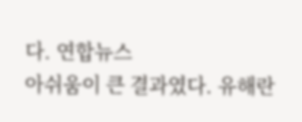다. 연합뉴스
아쉬움이 큰 결과였다. 유해란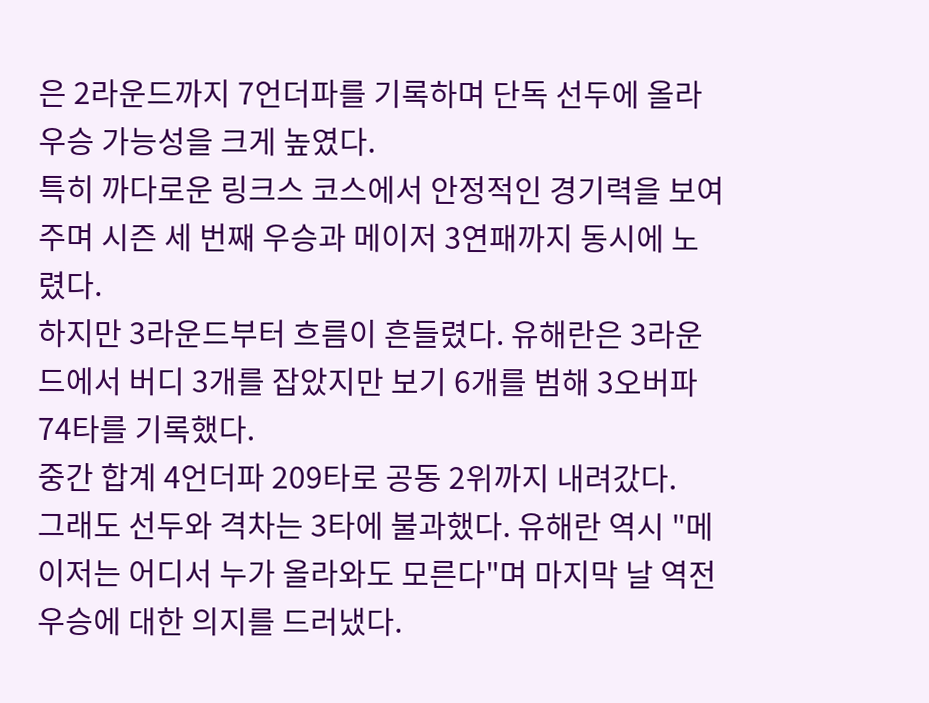은 2라운드까지 7언더파를 기록하며 단독 선두에 올라 우승 가능성을 크게 높였다.
특히 까다로운 링크스 코스에서 안정적인 경기력을 보여주며 시즌 세 번째 우승과 메이저 3연패까지 동시에 노렸다.
하지만 3라운드부터 흐름이 흔들렸다. 유해란은 3라운드에서 버디 3개를 잡았지만 보기 6개를 범해 3오버파 74타를 기록했다.
중간 합계 4언더파 209타로 공동 2위까지 내려갔다.
그래도 선두와 격차는 3타에 불과했다. 유해란 역시 "메이저는 어디서 누가 올라와도 모른다"며 마지막 날 역전 우승에 대한 의지를 드러냈다.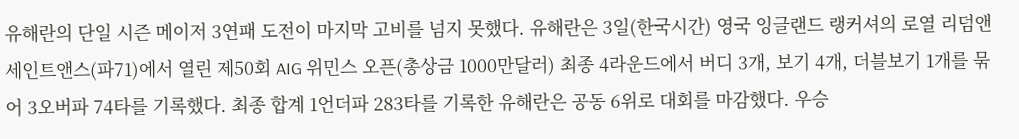유해란의 단일 시즌 메이저 3연패 도전이 마지막 고비를 넘지 못했다. 유해란은 3일(한국시간) 영국 잉글랜드 랭커셔의 로열 리덤앤세인트앤스(파71)에서 열린 제50회 AIG 위민스 오픈(총상금 1000만달러) 최종 4라운드에서 버디 3개, 보기 4개, 더블보기 1개를 묶어 3오버파 74타를 기록했다. 최종 합계 1언더파 283타를 기록한 유해란은 공동 6위로 대회를 마감했다. 우승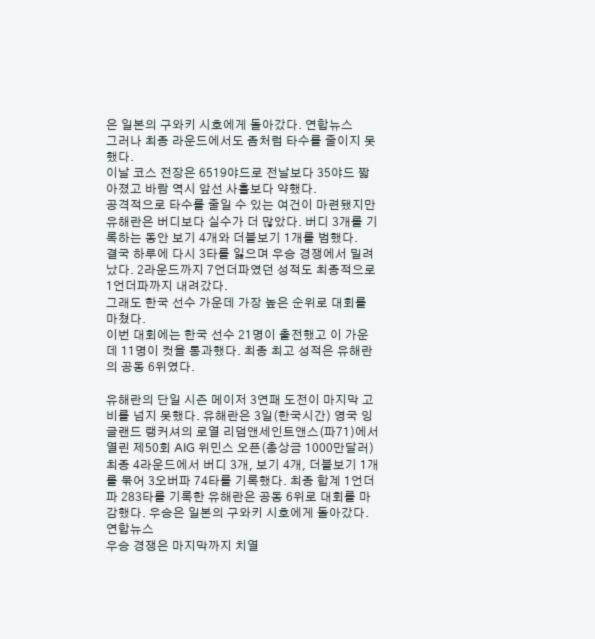은 일본의 구와키 시호에게 돌아갔다. 연합뉴스
그러나 최종 라운드에서도 좀처럼 타수를 줄이지 못했다.
이날 코스 전장은 6519야드로 전날보다 35야드 짧아졌고 바람 역시 앞선 사흘보다 약했다.
공격적으로 타수를 줄일 수 있는 여건이 마련됐지만 유해란은 버디보다 실수가 더 많았다. 버디 3개를 기록하는 동안 보기 4개와 더블보기 1개를 범했다.
결국 하루에 다시 3타를 잃으며 우승 경쟁에서 밀려났다. 2라운드까지 7언더파였던 성적도 최종적으로 1언더파까지 내려갔다.
그래도 한국 선수 가운데 가장 높은 순위로 대회를 마쳤다.
이번 대회에는 한국 선수 21명이 출전했고 이 가운데 11명이 컷을 통과했다. 최종 최고 성적은 유해란의 공동 6위였다.

유해란의 단일 시즌 메이저 3연패 도전이 마지막 고비를 넘지 못했다. 유해란은 3일(한국시간) 영국 잉글랜드 랭커셔의 로열 리덤앤세인트앤스(파71)에서 열린 제50회 AIG 위민스 오픈(총상금 1000만달러) 최종 4라운드에서 버디 3개, 보기 4개, 더블보기 1개를 묶어 3오버파 74타를 기록했다. 최종 합계 1언더파 283타를 기록한 유해란은 공동 6위로 대회를 마감했다. 우승은 일본의 구와키 시호에게 돌아갔다. 연합뉴스
우승 경쟁은 마지막까지 치열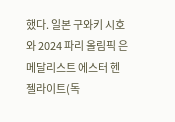했다. 일본 구와키 시호와 2024 파리 올림픽 은메달리스트 에스터 헨젤라이트(독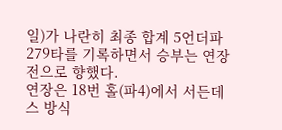일)가 나란히 최종 합계 5언더파 279타를 기록하면서 승부는 연장전으로 향했다.
연장은 18번 홀(파4)에서 서든데스 방식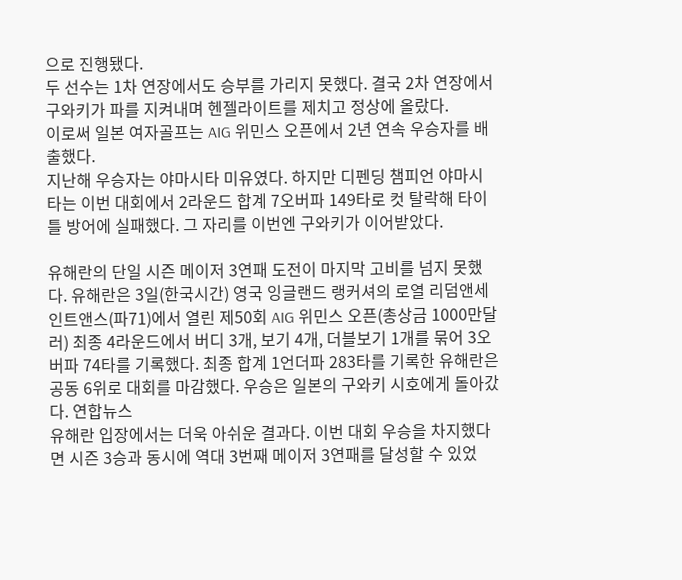으로 진행됐다.
두 선수는 1차 연장에서도 승부를 가리지 못했다. 결국 2차 연장에서 구와키가 파를 지켜내며 헨젤라이트를 제치고 정상에 올랐다.
이로써 일본 여자골프는 AIG 위민스 오픈에서 2년 연속 우승자를 배출했다.
지난해 우승자는 야마시타 미유였다. 하지만 디펜딩 챔피언 야마시타는 이번 대회에서 2라운드 합계 7오버파 149타로 컷 탈락해 타이틀 방어에 실패했다. 그 자리를 이번엔 구와키가 이어받았다.

유해란의 단일 시즌 메이저 3연패 도전이 마지막 고비를 넘지 못했다. 유해란은 3일(한국시간) 영국 잉글랜드 랭커셔의 로열 리덤앤세인트앤스(파71)에서 열린 제50회 AIG 위민스 오픈(총상금 1000만달러) 최종 4라운드에서 버디 3개, 보기 4개, 더블보기 1개를 묶어 3오버파 74타를 기록했다. 최종 합계 1언더파 283타를 기록한 유해란은 공동 6위로 대회를 마감했다. 우승은 일본의 구와키 시호에게 돌아갔다. 연합뉴스
유해란 입장에서는 더욱 아쉬운 결과다. 이번 대회 우승을 차지했다면 시즌 3승과 동시에 역대 3번째 메이저 3연패를 달성할 수 있었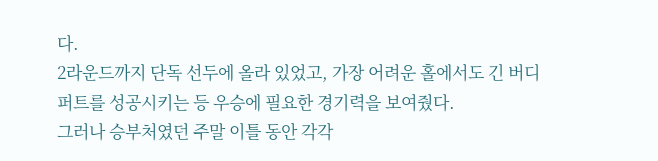다.
2라운드까지 단독 선두에 올라 있었고, 가장 어려운 홀에서도 긴 버디 퍼트를 성공시키는 등 우승에 필요한 경기력을 보여줬다.
그러나 승부처였던 주말 이틀 동안 각각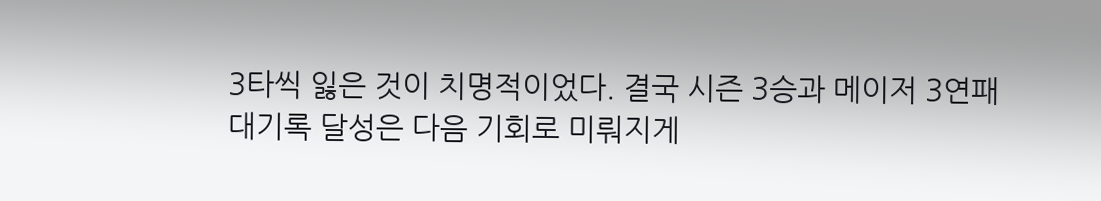3타씩 잃은 것이 치명적이었다. 결국 시즌 3승과 메이저 3연패 대기록 달성은 다음 기회로 미뤄지게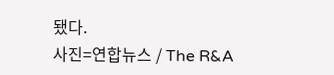됐다.
사진=연합뉴스 / The R&A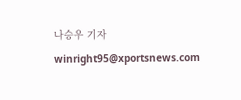나승우 기자 winright95@xportsnews.com